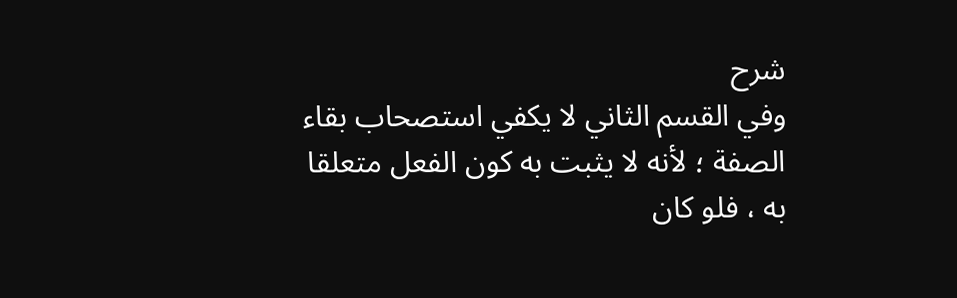شرح
وفي القسم الثاني لا يكفي استصحاب بقاء الصفة ؛ لأنه لا يثبت به كون الفعل متعلقا به ، فلو كان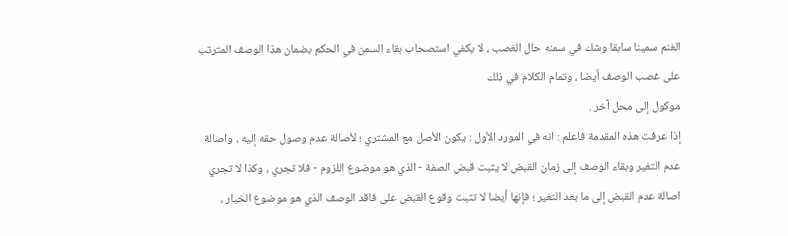الغنم سمينا سابقا وشك في سمنه حال الغصب ، لا يكفي استصحاب بقاء السمن في الحكم بضمان هذا الوصف المترتب على غصب الوصف أيضا ، وتمام الكلام في ذلك
موكول إلى محل آخر .
إذا عرفت هذه المقدمة فاعلم : انه في المورد الأول : يكون الأصل مع المشتري ؛ لأصالة عدم وصول حقه إليه ، واصالة عدم التغير وبقاء الوصف إلى زمان القبض لا يثبت قبض الصفة - الذي هو موضوع اللزوم - فلا تجري ، وكذا لا تجري اصالة عدم القبض إلى ما بعد التغير ؛ فإنها أيضا لا تثبت وقوع القبض على فاقد الوصف الذي هو موضوع الخيار ،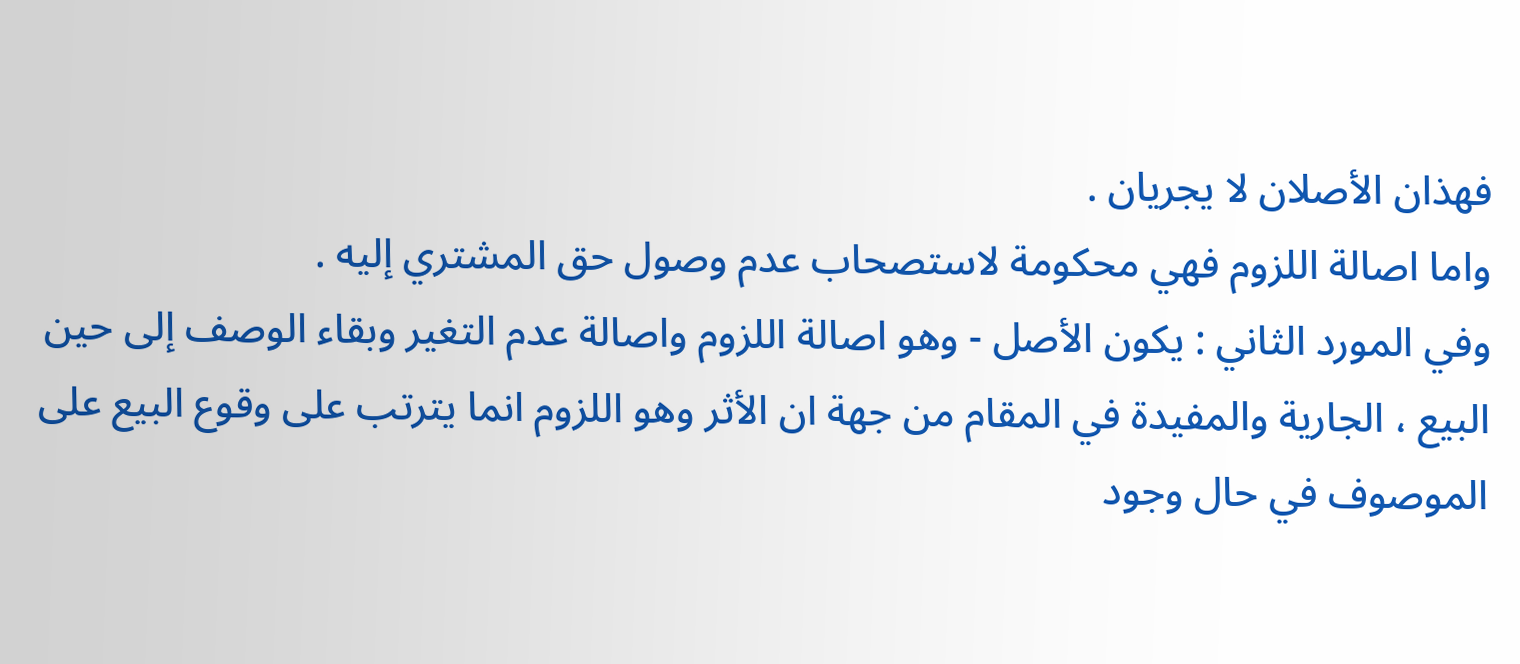فهذان الأصلان لا يجريان .
واما اصالة اللزوم فهي محكومة لاستصحاب عدم وصول حق المشتري إليه .
وفي المورد الثاني : يكون الأصل - وهو اصالة اللزوم واصالة عدم التغير وبقاء الوصف إلى حين البيع ، الجارية والمفيدة في المقام من جهة ان الأثر وهو اللزوم انما يترتب على وقوع البيع على الموصوف في حال وجود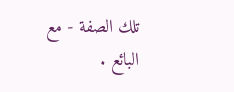تلك الصفة - مع البائع .